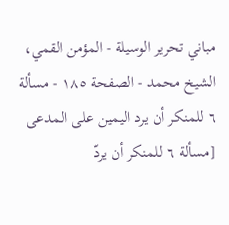مباني تحرير الوسيلة - المؤمن القمي، الشيخ محمد - الصفحة ١٨٥ - مسألة ٦ للمنكر أن يرد اليمين على المدعى
[مسألة ٦ للمنكر أن يردّ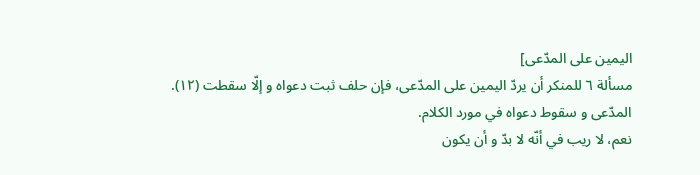اليمين على المدّعى]
مسألة ٦ للمنكر أن يردّ اليمين على المدّعى، فإن حلف ثبت دعواه و إلّا سقطت (١٢).
المدّعى و سقوط دعواه في مورد الكلام.
نعم، لا ريب في أنّه لا بدّ و أن يكون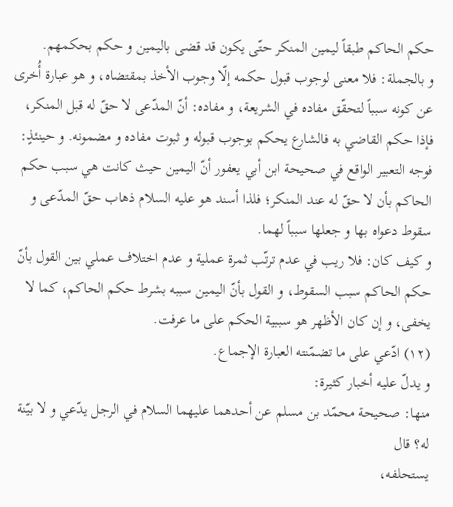حكم الحاكم طبقاً ليمين المنكر حتّى يكون قد قضى باليمين و حكم بحكمهم.
و بالجملة: فلا معنى لوجوب قبول حكمه إلّا وجوب الأخذ بمقتضاه، و هو عبارة أُخرى عن كونه سبباً لتحقّق مفاده في الشريعة، و مفاده: أنّ المدّعى لا حقّ له قبل المنكر، فإذا حكم القاضي به فالشارع يحكم بوجوب قبوله و ثبوت مفاده و مضمونه. و حينئذٍ: فوجه التعبير الواقع في صحيحة ابن أبي يعفور أنّ اليمين حيث كانت هي سبب حكم الحاكم بأن لا حقّ له عند المنكر؛ فلذا أسند هو عليه السلام ذهاب حقّ المدّعى و سقوط دعواه بها و جعلها سبباً لهما.
و كيف كان: فلا ريب في عدم ترتّب ثمرة عملية و عدم اختلاف عملي بين القول بأنّ حكم الحاكم سبب السقوط، و القول بأنّ اليمين سببه بشرط حكم الحاكم، كما لا يخفى، و إن كان الأظهر هو سببية الحكم على ما عرفت.
(١٢) ادّعي على ما تضمّنته العبارة الإجماع.
و يدلّ عليه أخبار كثيرة:
منها: صحيحة محمّد بن مسلم عن أحدهما عليهما السلام في الرجل يدّعي و لا بيّنة له؟ قال
يستحلفه،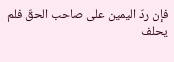فإن ردّ اليمين على صاحب الحقّ فلم يحلف